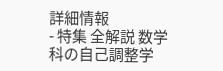詳細情報
- 特集 全解説 数学科の自己調整学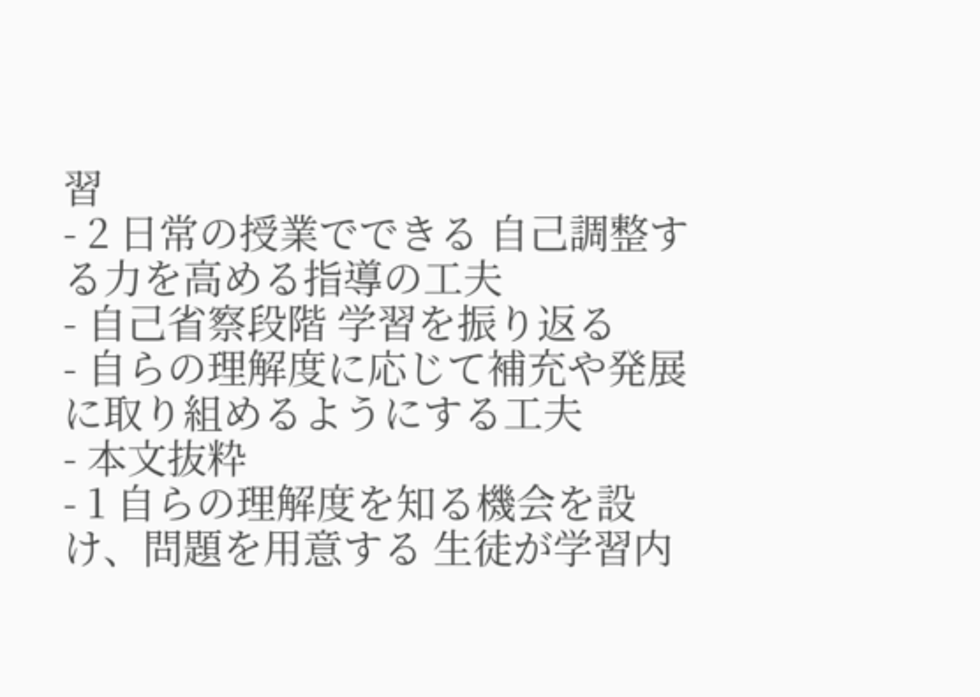習
- 2 日常の授業でできる 自己調整する力を高める指導の工夫
- 自己省察段階 学習を振り返る
- 自らの理解度に応じて補充や発展に取り組めるようにする工夫
- 本文抜粋
- 1 自らの理解度を知る機会を設け、問題を用意する 生徒が学習内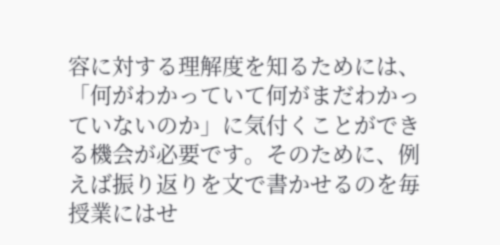容に対する理解度を知るためには、「何がわかっていて何がまだわかっていないのか」に気付くことができる機会が必要です。そのために、例えば振り返りを文で書かせるのを毎授業にはせ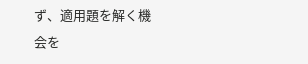ず、適用題を解く機会を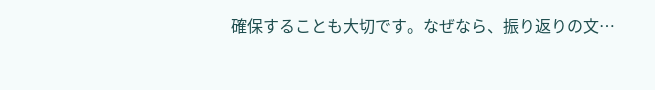確保することも大切です。なぜなら、振り返りの文…